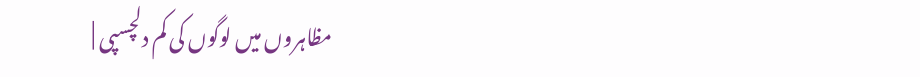مظاہروں میں لوگوں کی کم دلچسپی |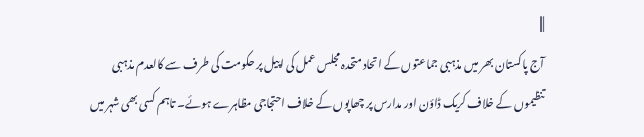|||
آج پاکستان بھر میں مذہبی جماعتوں کے اتحاد متحدہ مجلس عمل کی اپیل پر حکومت کی طرف سے کالعدم مذہبی تنظیموں کے خلاف کریک ڈاؤن اور مدارس پر چھاپوں کے خلاف احتجاجی مظاہرے ہوئے۔ تاہم کسی بھی شہر میں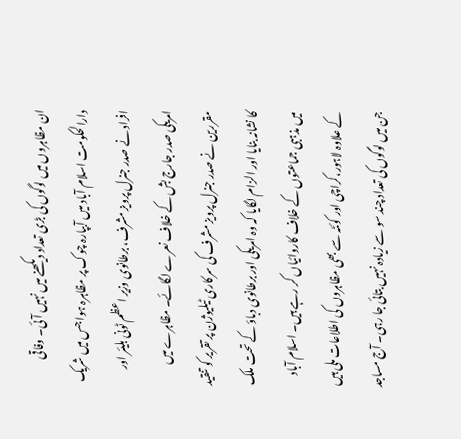ان مظاہروں میں لوگوں کی بڑی تعداد دیکھنے میں نہیں آئی۔ وفاقی دارالحکومت اسلام آباد میں آبپارہ چوک پر مظاہرہ ہوا جس میں شریک افراد نے صدر جنرل پرویز مشرف، برطانوی وزیر اعظم ٹونی بلیئر اور امریکی صدر جارج بش کے خلاف نعرے لگائے۔ مظاہرے میں مقررین نے صدر جنرل پرویز مشرف کی سرکاری ٹیلیوژن پر تقریر کو تنقید کا نشانہ بنایا اور الزام لگایا کہ وہ امریکی اور برطانوی دباؤ کے تحت ملک میں مذہبی جماعتوں کے خلاف کاروائیاں کر رہے ہیں۔ اسلام آباد کے علاوہ لاہور،کراچی اور کوئٹہ سے بھی مظاہروں کی اطلاعات ملی ہیں جن میں لوگوں کی تعداد چند سو سے زیادہ نہیں بتائی جا رہی۔ آج مساجد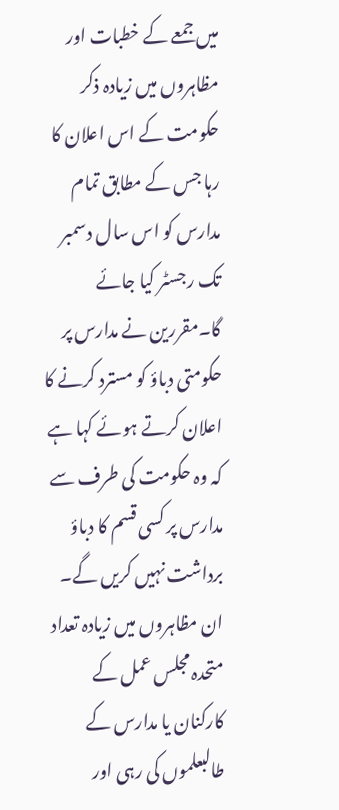میں جمعے کے خطبات اور مظاہروں میں زیادہ ذکر حکومت کے اس اعلان کا رہا جس کے مطابق تمام مدارس کو اس سال دسمبر تک رجسٹر کیا جائے گا۔مقررین نے مدارس پر حکومتی دباؤ کو مسترد کرنے کا اعلان کرتے ہوئے کہا ہے کہ وہ حکومت کی طرف سے مدارس پر کسی قسم کا دباؤ برداشت نہیں کریں گے۔ ان مظاہروں میں زیادہ تعداد متحدہ مجلس عمل کے کارکنان یا مدارس کے طالبعلموں کی رہی اور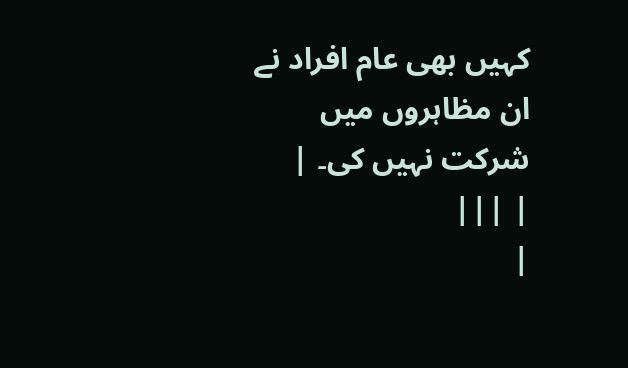کہیں بھی عام افراد نے ان مظاہروں میں شرکت نہیں کی۔ |
| |||
|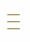|||